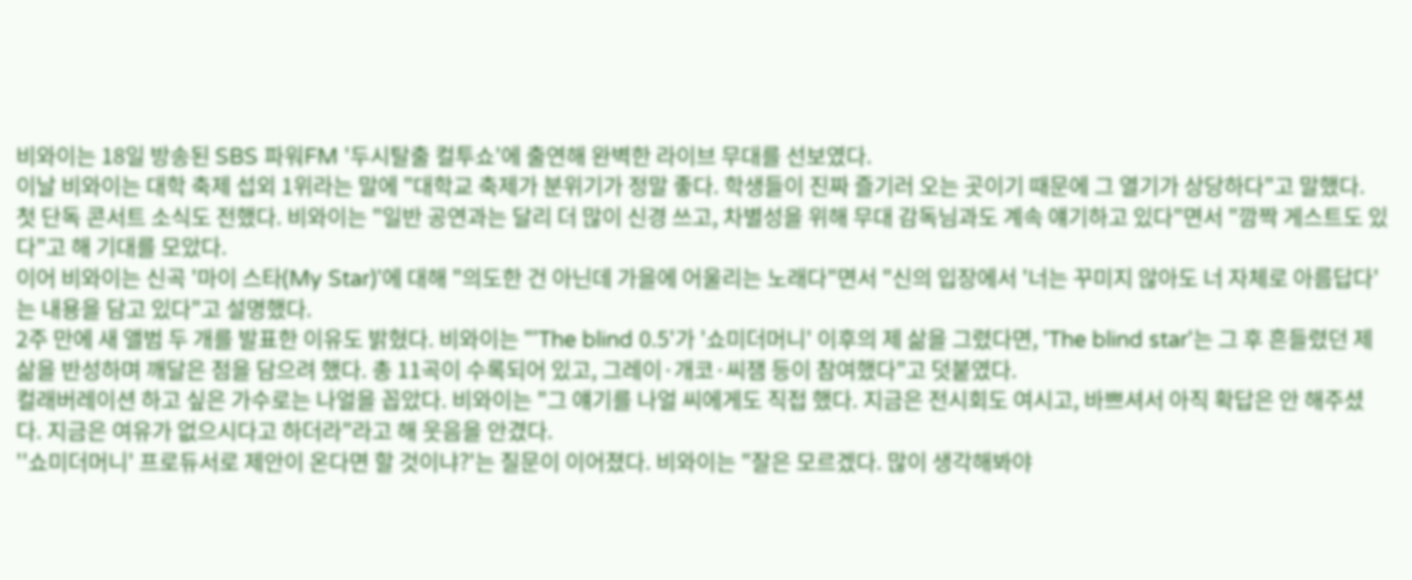비와이는 18일 방송된 SBS 파워FM '두시탈출 컬투쇼'에 출연해 완벽한 라이브 무대를 선보였다.
이날 비와이는 대학 축제 섭외 1위라는 말에 "대학교 축제가 분위기가 정말 좋다. 학생들이 진짜 즐기러 오는 곳이기 때문에 그 열기가 상당하다"고 말했다.
첫 단독 콘서트 소식도 전했다. 비와이는 "일반 공연과는 달리 더 많이 신경 쓰고, 차별성을 위해 무대 감독님과도 계속 얘기하고 있다"면서 "깜짝 게스트도 있다"고 해 기대를 모았다.
이어 비와이는 신곡 '마이 스타(My Star)'에 대해 "의도한 건 아닌데 가을에 어울리는 노래다"면서 "신의 입장에서 '너는 꾸미지 않아도 너 자체로 아름답다'는 내용을 담고 있다"고 설명했다.
2주 만에 새 앨범 두 개를 발표한 이유도 밝혔다. 비와이는 "'The blind 0.5'가 '쇼미더머니' 이후의 제 삶을 그렸다면, 'The blind star'는 그 후 흔들렸던 제 삶을 반성하며 깨달은 점을 담으려 했다. 총 11곡이 수록되어 있고, 그레이·개코·씨잼 등이 참여했다"고 덧붙였다.
컬래버레이션 하고 싶은 가수로는 나얼을 꼽았다. 비와이는 "그 얘기를 나얼 씨에게도 직접 했다. 지금은 전시회도 여시고, 바쁘셔서 아직 확답은 안 해주셨다. 지금은 여유가 없으시다고 하더라"라고 해 웃음을 안겼다.
''쇼미더머니' 프로듀서로 제안이 온다면 할 것이냐?'는 질문이 이어졌다. 비와이는 "잘은 모르겠다. 많이 생각해봐야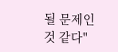될 문제인 것 같다"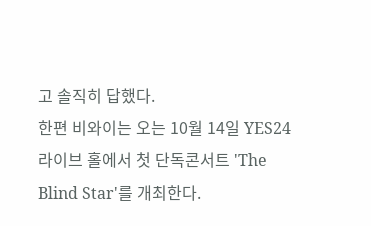고 솔직히 답했다.
한편 비와이는 오는 10월 14일 YES24 라이브 홀에서 첫 단독콘서트 'The Blind Star'를 개최한다.